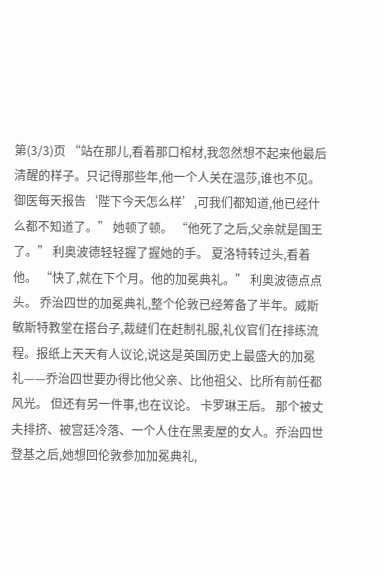第(3/3)页 “站在那儿,看着那口棺材,我忽然想不起来他最后清醒的样子。只记得那些年,他一个人关在温莎,谁也不见。御医每天报告‘陛下今天怎么样’,可我们都知道,他已经什么都不知道了。” 她顿了顿。 “他死了之后,父亲就是国王了。” 利奥波德轻轻握了握她的手。 夏洛特转过头,看着他。 “快了,就在下个月。他的加冕典礼。” 利奥波德点点头。 乔治四世的加冕典礼,整个伦敦已经筹备了半年。威斯敏斯特教堂在搭台子,裁缝们在赶制礼服,礼仪官们在排练流程。报纸上天天有人议论,说这是英国历史上最盛大的加冕礼——乔治四世要办得比他父亲、比他祖父、比所有前任都风光。 但还有另一件事,也在议论。 卡罗琳王后。 那个被丈夫排挤、被宫廷冷落、一个人住在黑麦屋的女人。乔治四世登基之后,她想回伦敦参加加冕典礼,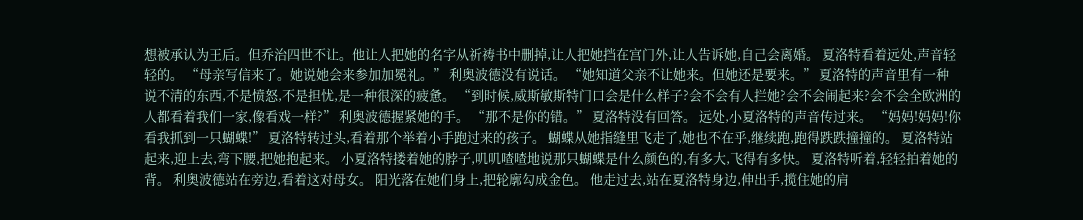想被承认为王后。但乔治四世不让。他让人把她的名字从祈祷书中删掉,让人把她挡在宫门外,让人告诉她,自己会离婚。 夏洛特看着远处,声音轻轻的。 “母亲写信来了。她说她会来参加加冕礼。” 利奥波德没有说话。 “她知道父亲不让她来。但她还是要来。” 夏洛特的声音里有一种说不清的东西,不是愤怒,不是担忧,是一种很深的疲惫。 “到时候,威斯敏斯特门口会是什么样子?会不会有人拦她?会不会闹起来?会不会全欧洲的人都看着我们一家,像看戏一样?” 利奥波德握紧她的手。 “那不是你的错。” 夏洛特没有回答。 远处,小夏洛特的声音传过来。 “妈妈!妈妈!你看我抓到一只蝴蝶!” 夏洛特转过头,看着那个举着小手跑过来的孩子。 蝴蝶从她指缝里飞走了,她也不在乎,继续跑,跑得跌跌撞撞的。 夏洛特站起来,迎上去,弯下腰,把她抱起来。 小夏洛特搂着她的脖子,叽叽喳喳地说那只蝴蝶是什么颜色的,有多大,飞得有多快。 夏洛特听着,轻轻拍着她的背。 利奥波德站在旁边,看着这对母女。 阳光落在她们身上,把轮廓勾成金色。 他走过去,站在夏洛特身边,伸出手,揽住她的肩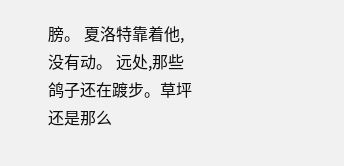膀。 夏洛特靠着他,没有动。 远处,那些鸽子还在踱步。草坪还是那么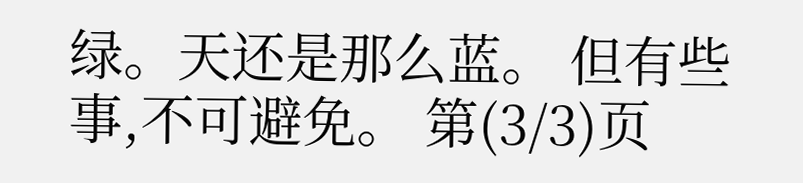绿。天还是那么蓝。 但有些事,不可避免。 第(3/3)页